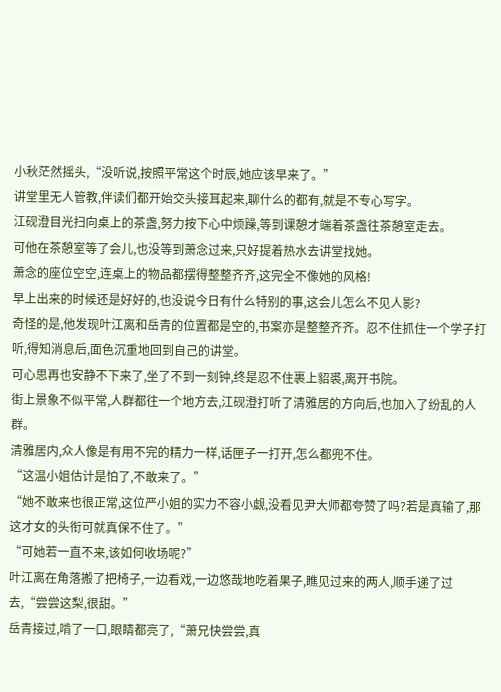小秋茫然摇头,“没听说,按照平常这个时辰,她应该早来了。”
讲堂里无人管教,伴读们都开始交头接耳起来,聊什么的都有,就是不专心写字。
江砚澄目光扫向桌上的茶盏,努力按下心中烦躁,等到课憩才端着茶盏往茶憩室走去。
可他在茶憩室等了会儿,也没等到萧念过来,只好提着热水去讲堂找她。
萧念的座位空空,连桌上的物品都摆得整整齐齐,这完全不像她的风格!
早上出来的时候还是好好的,也没说今日有什么特别的事,这会儿怎么不见人影?
奇怪的是,他发现叶江离和岳青的位置都是空的,书案亦是整整齐齐。忍不住抓住一个学子打听,得知消息后,面色沉重地回到自己的讲堂。
可心思再也安静不下来了,坐了不到一刻钟,终是忍不住裹上貂裘,离开书院。
街上景象不似平常,人群都往一个地方去,江砚澄打听了清雅居的方向后,也加入了纷乱的人群。
清雅居内,众人像是有用不完的精力一样,话匣子一打开,怎么都兜不住。
“这温小姐估计是怕了,不敢来了。”
“她不敢来也很正常,这位严小姐的实力不容小觑,没看见尹大师都夸赞了吗?若是真输了,那这才女的头衔可就真保不住了。”
“可她若一直不来,该如何收场呢?”
叶江离在角落搬了把椅子,一边看戏,一边悠哉地吃着果子,瞧见过来的两人,顺手递了过去,“尝尝这梨,很甜。”
岳青接过,啃了一口,眼睛都亮了,“萧兄快尝尝,真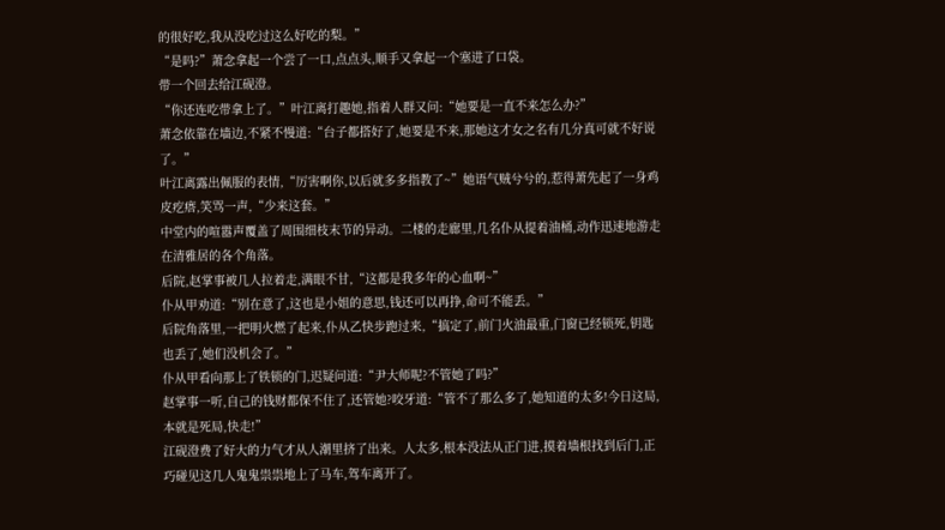的很好吃,我从没吃过这么好吃的梨。”
“是吗?”萧念拿起一个尝了一口,点点头,顺手又拿起一个塞进了口袋。
带一个回去给江砚澄。
“你还连吃带拿上了。”叶江离打趣她,指着人群又问:“她要是一直不来怎么办?”
萧念依靠在墙边,不紧不慢道:“台子都搭好了,她要是不来,那她这才女之名有几分真可就不好说了。”
叶江离露出佩服的表情,“厉害啊你,以后就多多指教了~”她语气贼兮兮的,惹得萧先起了一身鸡皮疙瘩,笑骂一声,“少来这套。”
中堂内的喧嚣声覆盖了周围细枝末节的异动。二楼的走廊里,几名仆从提着油桶,动作迅速地游走在清雅居的各个角落。
后院,赵掌事被几人拉着走,满眼不甘,“这都是我多年的心血啊~”
仆从甲劝道:“别在意了,这也是小姐的意思,钱还可以再挣,命可不能丢。”
后院角落里,一把明火燃了起来,仆从乙快步跑过来,“搞定了,前门火油最重,门窗已经锁死,钥匙也丢了,她们没机会了。”
仆从甲看向那上了铁锁的门,迟疑问道:“尹大师呢?不管她了吗?”
赵掌事一听,自己的钱财都保不住了,还管她?咬牙道:“管不了那么多了,她知道的太多!今日这局,本就是死局,快走!”
江砚澄费了好大的力气才从人潮里挤了出来。人太多,根本没法从正门进,摸着墙根找到后门,正巧碰见这几人鬼鬼祟祟地上了马车,驾车离开了。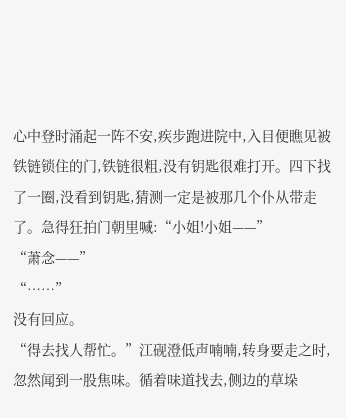心中登时涌起一阵不安,疾步跑进院中,入目便瞧见被铁链锁住的门,铁链很粗,没有钥匙很难打开。四下找了一圈,没看到钥匙,猜测一定是被那几个仆从带走了。急得狂拍门朝里喊:“小姐!小姐——”
“萧念——”
“……”
没有回应。
“得去找人帮忙。”江砚澄低声喃喃,转身要走之时,忽然闻到一股焦味。循着味道找去,侧边的草垛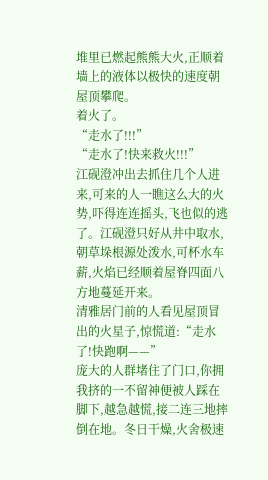堆里已燃起熊熊大火,正顺着墙上的液体以极快的速度朝屋顶攀爬。
着火了。
“走水了!!!”
“走水了!快来救火!!!”
江砚澄冲出去抓住几个人进来,可来的人一瞧这么大的火势,吓得连连摇头,飞也似的逃了。江砚澄只好从井中取水,朝草垛根源处泼水,可杯水车薪,火焰已经顺着屋脊四面八方地蔓延开来。
清雅居门前的人看见屋顶冒出的火星子,惊慌道:“走水了!快跑啊——”
庞大的人群堵住了门口,你拥我挤的一不留神便被人踩在脚下,越急越慌,接二连三地摔倒在地。冬日干燥,火舍极速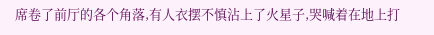席卷了前厅的各个角落,有人衣摆不慎沾上了火星子,哭喊着在地上打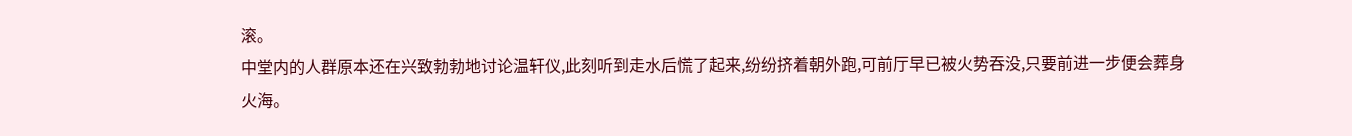滚。
中堂内的人群原本还在兴致勃勃地讨论温轩仪,此刻听到走水后慌了起来,纷纷挤着朝外跑,可前厅早已被火势吞没,只要前进一步便会葬身火海。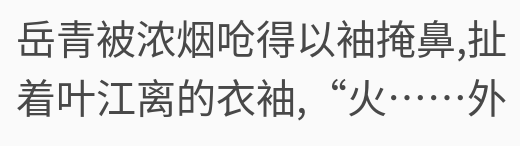岳青被浓烟呛得以袖掩鼻,扯着叶江离的衣袖,“火……外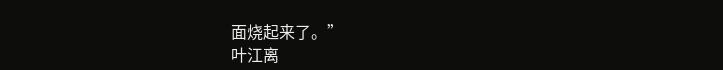面烧起来了。”
叶江离